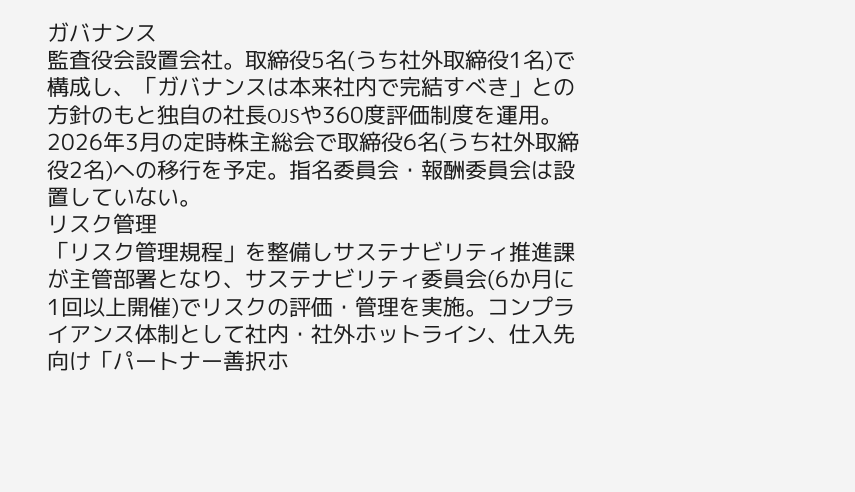ガバナンス
監査役会設置会社。取締役5名(うち社外取締役1名)で構成し、「ガバナンスは本来社内で完結すべき」との方針のもと独自の社長OJSや360度評価制度を運用。2026年3月の定時株主総会で取締役6名(うち社外取締役2名)への移行を予定。指名委員会・報酬委員会は設置していない。
リスク管理
「リスク管理規程」を整備しサステナビリティ推進課が主管部署となり、サステナビリティ委員会(6か月に1回以上開催)でリスクの評価・管理を実施。コンプライアンス体制として社内・社外ホットライン、仕入先向け「パートナー善択ホ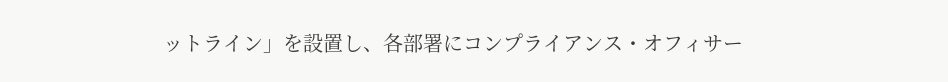ットライン」を設置し、各部署にコンプライアンス・オフィサー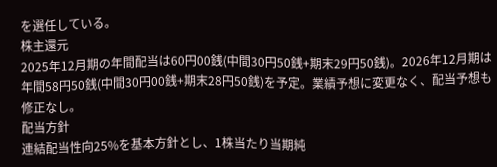を選任している。
株主還元
2025年12月期の年間配当は60円00銭(中間30円50銭+期末29円50銭)。2026年12月期は年間58円50銭(中間30円00銭+期末28円50銭)を予定。業績予想に変更なく、配当予想も修正なし。
配当方針
連結配当性向25%を基本方針とし、1株当たり当期純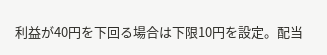利益が40円を下回る場合は下限10円を設定。配当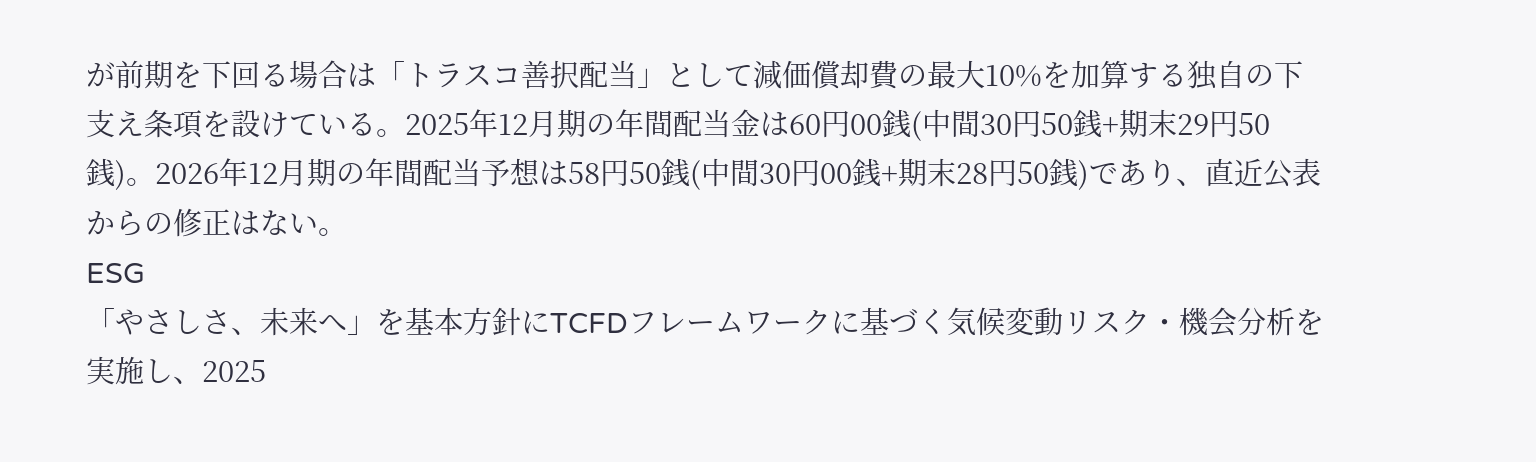が前期を下回る場合は「トラスコ善択配当」として減価償却費の最大10%を加算する独自の下支え条項を設けている。2025年12月期の年間配当金は60円00銭(中間30円50銭+期末29円50銭)。2026年12月期の年間配当予想は58円50銭(中間30円00銭+期末28円50銭)であり、直近公表からの修正はない。
ESG
「やさしさ、未来へ」を基本方針にTCFDフレームワークに基づく気候変動リスク・機会分析を実施し、2025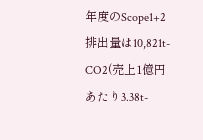年度のScope1+2排出量は10,821t-CO2(売上1億円あたり3.38t-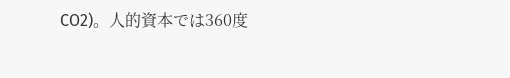CO2)。人的資本では360度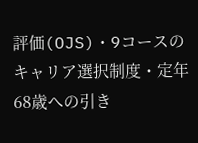評価(OJS)・9コースのキャリア選択制度・定年68歳への引き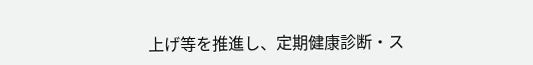上げ等を推進し、定期健康診断・ス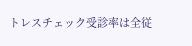トレスチェック受診率は全従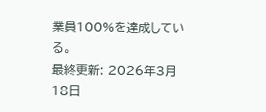業員100%を達成している。
最終更新: 2026年3月18日